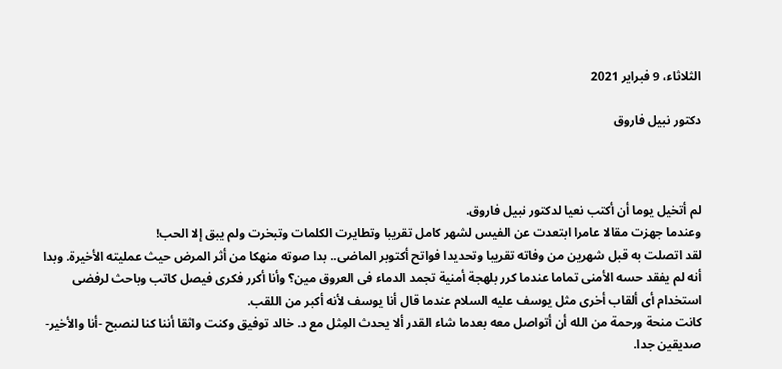الثلاثاء، 9 فبراير 2021

دكتور نبيل فاروق



لم أتخيل يوما أن أكتب نعيا لدكتور نبيل فاروق.
وعندما جهزت مقالا عامرا ابتعدت عن الفيس لشهر كامل تقريبا وتطايرت الكلمات وتبخرت ولم يبق إلا الحب!
لقد اتصلت به قبل شهرين من وفاته تقريبا وتحديدا فواتح أكتوبر الماضى.. بدا صوته منهكا من أثر المرض حيث عمليته الأخيرة. وبدا أنه لم يفقد حسه الأمنى تماما عندما كرر بلهجة أمنية تجمد الدماء فى العروق مين؟ وأنا أكرر فكرى فيصل كاتب وباحث لرفضى استخدام أى ألقاب أخرى مثل يوسف عليه السلام عندما قال أنا يوسف لأنه أكبر من اللقب.
كانت منحة ورحمة من الله أن أتواصل معه بعدما شاء القدر ألا يحدث المِثل مع د. خالد توفيق وكنت واثقا أننا كنا لنصبح -أنا والأخير- صديقين جدا.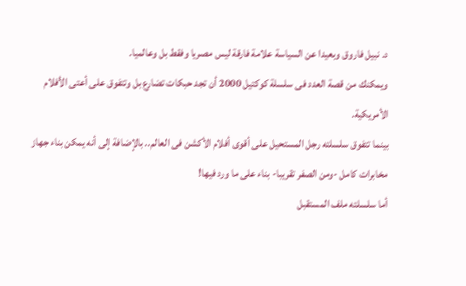د. نبيل فاروق وبعيدا عن السياسة علامة فارقة ليس مصريا وفقط بل وعالميا.
ويمكنك من قصة العدد فى سلسلة كوكتيل 2000 أن تجد حبكات تضارع بل وتتفوق على أعتى الأفلام الأمريكية.
بينما تتفوق سلسلته رجل المستحيل على أقوى أفلام الأكشن فى العالم.. بالإضافة إلى أنه يمكن بناء جهاز مخابرات كامل -ومن الصفر تقريبا- بناء على ما ورد فيها!
أما سلسلته ملف المستقبل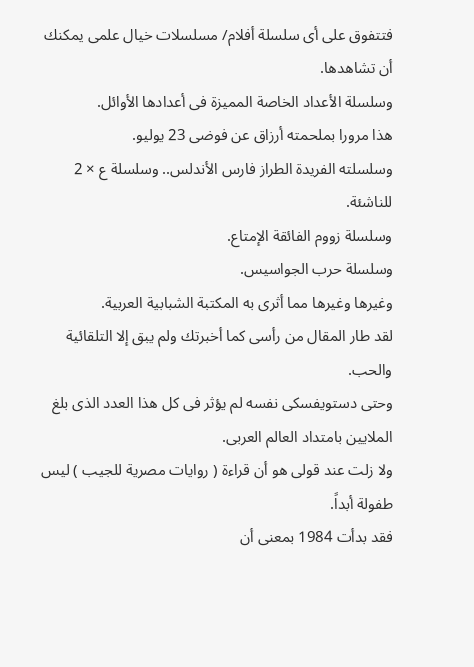فتتفوق على أى سلسلة أفلام/ مسلسلات خيال علمى يمكنك أن تشاهدها.
وسلسلة الأعداد الخاصة المميزة فى أعدادها الأوائل.
هذا مرورا بملحمته أرزاق عن فوضى 23 يوليو.
وسلسلته الفريدة الطراز فارس الأندلس.. وسلسلة ع × 2 للناشئة.
وسلسلة زووم الفائقة الإمتاع.
وسلسلة حرب الجواسيس.
وغيرها وغيرها مما أثرى به المكتبة الشبابية العربية.
لقد طار المقال من رأسى كما أخبرتك ولم يبق إلا التلقائية والحب.
وحتى دستويفسكى نفسه لم يؤثر فى كل هذا العدد الذى بلغ الملايين بامتداد العالم العربى.
ولا زلت عند قولى هو أن قراءة ( روايات مصرية للجيب ) ليس طفولة أبداً.
فقد بدأت 1984 بمعنى أن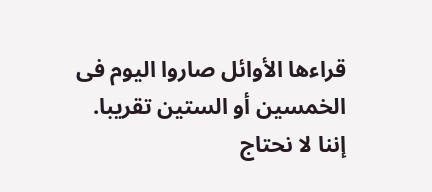قراءها الأوائل صاروا اليوم فى الخمسين أو الستين تقريبا.
إننا لا نحتاج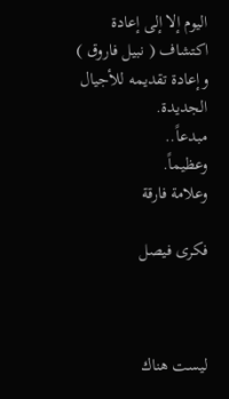اليوم إلا إلى إعادة اكتشاف ( نبيل فاروق ) وإعادة تقديمه للأجيال الجديدة.
مبدعاً..
وعظيماً.
وعلامة فارقة

فكرى فيصل



ليست هناك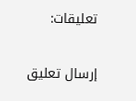تعليقات:

إرسال تعليق